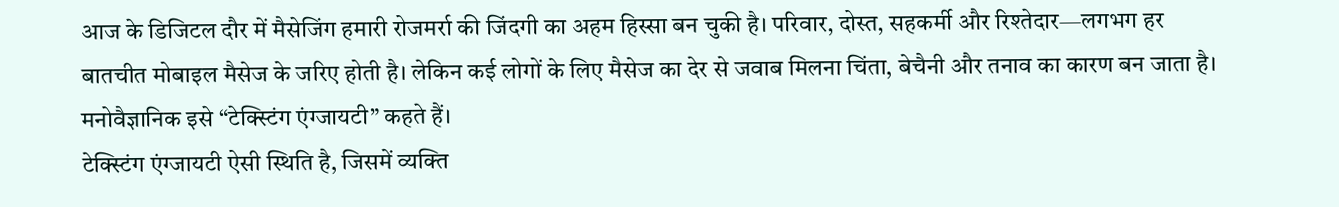आज के डिजिटल दौर में मैसेजिंग हमारी रोजमर्रा की जिंदगी का अहम हिस्सा बन चुकी है। परिवार, दोस्त, सहकर्मी और रिश्तेदार—लगभग हर बातचीत मोबाइल मैसेज के जरिए होती है। लेकिन कई लोगों के लिए मैसेज का देर से जवाब मिलना चिंता, बेचैनी और तनाव का कारण बन जाता है। मनोवैज्ञानिक इसे “टेक्स्टिंग एंग्जायटी” कहते हैं।
टेक्स्टिंग एंग्जायटी ऐसी स्थिति है, जिसमें व्यक्ति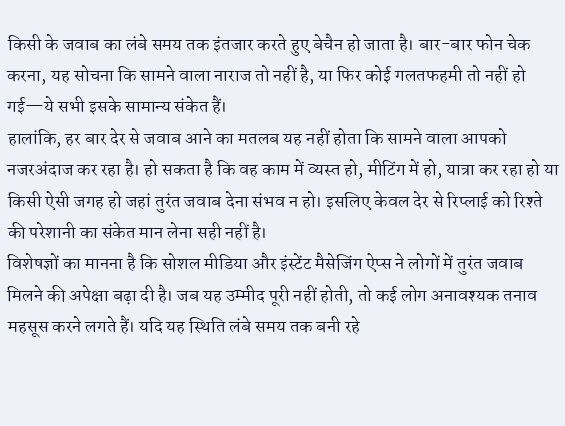किसी के जवाब का लंबे समय तक इंतजार करते हुए बेचैन हो जाता है। बार-बार फोन चेक करना, यह सोचना कि सामने वाला नाराज तो नहीं है, या फिर कोई गलतफहमी तो नहीं हो गई—ये सभी इसके सामान्य संकेत हैं।
हालांकि, हर बार देर से जवाब आने का मतलब यह नहीं होता कि सामने वाला आपको नजरअंदाज कर रहा है। हो सकता है कि वह काम में व्यस्त हो, मीटिंग में हो, यात्रा कर रहा हो या किसी ऐसी जगह हो जहां तुरंत जवाब देना संभव न हो। इसलिए केवल देर से रिप्लाई को रिश्ते की परेशानी का संकेत मान लेना सही नहीं है।
विशेषज्ञों का मानना है कि सोशल मीडिया और इंस्टेंट मैसेजिंग ऐप्स ने लोगों में तुरंत जवाब मिलने की अपेक्षा बढ़ा दी है। जब यह उम्मीद पूरी नहीं होती, तो कई लोग अनावश्यक तनाव महसूस करने लगते हैं। यदि यह स्थिति लंबे समय तक बनी रहे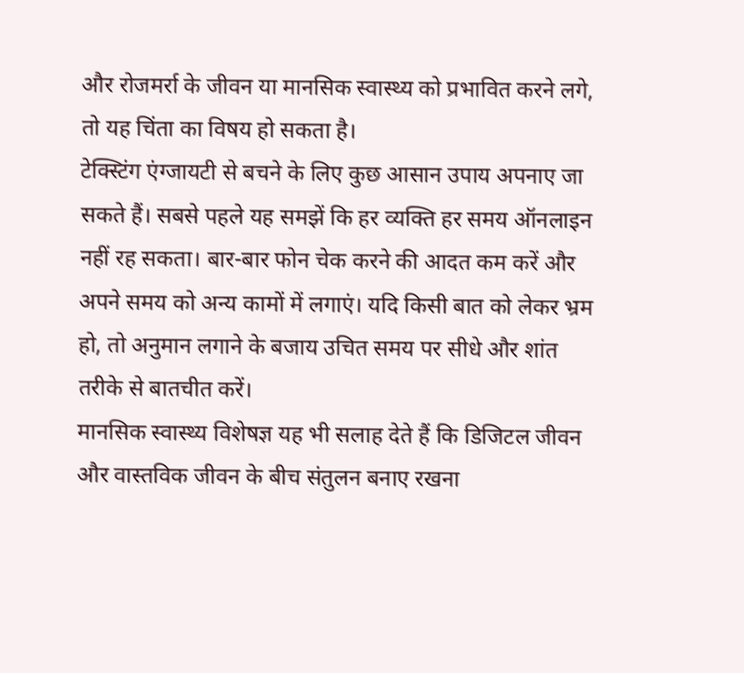और रोजमर्रा के जीवन या मानसिक स्वास्थ्य को प्रभावित करने लगे, तो यह चिंता का विषय हो सकता है।
टेक्स्टिंग एंग्जायटी से बचने के लिए कुछ आसान उपाय अपनाए जा सकते हैं। सबसे पहले यह समझें कि हर व्यक्ति हर समय ऑनलाइन नहीं रह सकता। बार-बार फोन चेक करने की आदत कम करें और अपने समय को अन्य कामों में लगाएं। यदि किसी बात को लेकर भ्रम हो, तो अनुमान लगाने के बजाय उचित समय पर सीधे और शांत तरीके से बातचीत करें।
मानसिक स्वास्थ्य विशेषज्ञ यह भी सलाह देते हैं कि डिजिटल जीवन और वास्तविक जीवन के बीच संतुलन बनाए रखना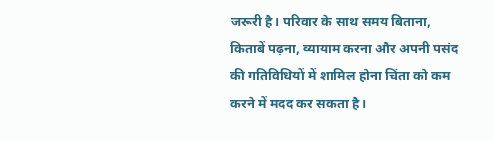जरूरी है। परिवार के साथ समय बिताना, किताबें पढ़ना, व्यायाम करना और अपनी पसंद की गतिविधियों में शामिल होना चिंता को कम करने में मदद कर सकता है।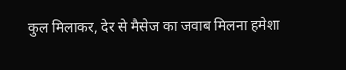कुल मिलाकर, देर से मैसेज का जवाब मिलना हमेशा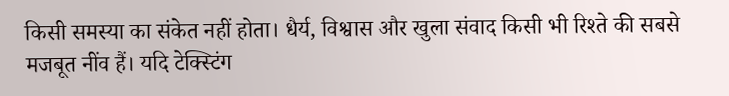किसी समस्या का संकेत नहीं होता। धैर्य, विश्वास और खुला संवाद किसी भी रिश्ते की सबसे मजबूत नींव हैं। यदि टेक्स्टिंग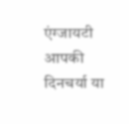एंग्जायटी आपकी दिनचर्या या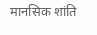मानसिक शांति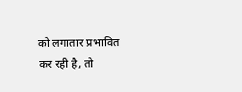को लगातार प्रभावित कर रही है, तो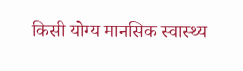किसी योग्य मानसिक स्वास्थ्य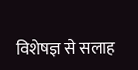विशेषज्ञ से सलाह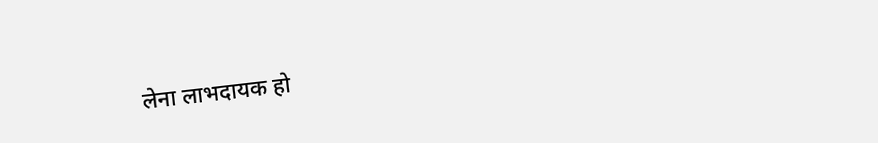लेना लाभदायक हो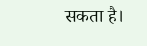सकता है।